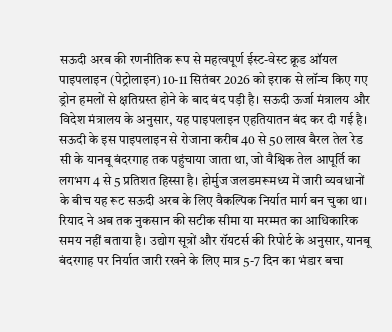सऊदी अरब की रणनीतिक रूप से महत्वपूर्ण ईस्ट-वेस्ट क्रूड ऑयल पाइपलाइन (पेट्रोलाइन) 10-11 सितंबर 2026 को इराक से लॉन्च किए गए ड्रोन हमलों से क्षतिग्रस्त होने के बाद बंद पड़ी है। सऊदी ऊर्जा मंत्रालय और विदेश मंत्रालय के अनुसार, यह पाइपलाइन एहतियातन बंद कर दी गई है।
सऊदी के इस पाइपलाइन से रोजाना करीब 40 से 50 लाख बैरल तेल रेड सी के यानबू बंदरगाह तक पहुंचाया जाता था, जो वैश्विक तेल आपूर्ति का लगभग 4 से 5 प्रतिशत हिस्सा है। होर्मुज जलडमरूमध्य में जारी व्यवधानों के बीच यह रूट सऊदी अरब के लिए वैकल्पिक निर्यात मार्ग बन चुका था।
रियाद ने अब तक नुकसान की सटीक सीमा या मरम्मत का आधिकारिक समय नहीं बताया है। उद्योग सूत्रों और रॉयटर्स की रिपोर्ट के अनुसार, यानबू बंदरगाह पर निर्यात जारी रखने के लिए मात्र 5-7 दिन का भंडार बचा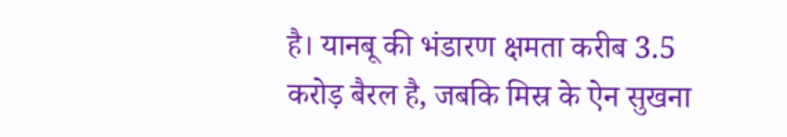है। यानबू की भंडारण क्षमता करीब 3.5 करोड़ बैरल है, जबकि मिस्र के ऐन सुखना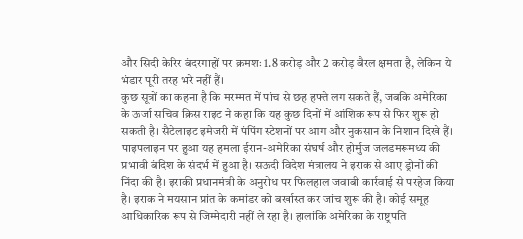और सिदी केरिर बंदरगाहों पर क्रमशः 1.8 करोड़ और 2 करोड़ बैरल क्षमता है, लेकिन ये भंडार पूरी तरह भरे नहीं हैं।
कुछ सूत्रों का कहना है कि मरम्मत में पांच से छह हफ्ते लग सकते हैं, जबकि अमेरिका के ऊर्जा सचिव क्रिस राइट ने कहा कि यह कुछ दिनों में आंशिक रूप से फिर शुरू हो सकती है। सैटेलाइट इमेजरी में पंपिंग स्टेशनों पर आग और नुकसान के निशान दिखे हैं।
पाइपलाइन पर हुआ यह हमला ईरान-अमेरिका संघर्ष और होर्मुज जलडमरूमध्य की प्रभावी बंदिश के संदर्भ में हुआ है। सऊदी विदेश मंत्रालय ने इराक से आए ड्रोनों की निंदा की है। इराकी प्रधानमंत्री के अनुरोध पर फिलहाल जवाबी कार्रवाई से परहेज किया है। इराक ने मयसान प्रांत के कमांडर को बर्खास्त कर जांच शुरू की है। कोई समूह आधिकारिक रूप से जिम्मेदारी नहीं ले रहा है। हालांकि अमेरिका के राष्ट्रपति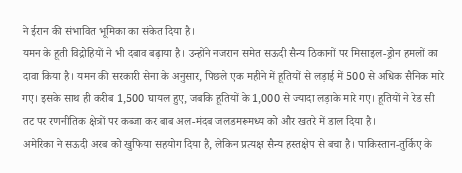ने ईरान की संभावित भूमिका का संकेत दिया है।
यमन के हूती विद्रोहियों ने भी दबाव बढ़ाया है। उन्होंने नजरान समेत सऊदी सैन्य ठिकानों पर मिसाइल-ड्रोन हमलों का दावा किया है। यमन की सरकारी सेना के अनुसार, पिछले एक महीने में हूतियों से लड़ाई में 500 से अधिक सैनिक मारे गए। इसके साथ ही करीब 1,500 घायल हुए, जबकि हूतियों के 1,000 से ज्यादा लड़ाके मारे गए। हूतियों ने रेड सी तट पर रणनीतिक क्षेत्रों पर कब्जा कर बाब अल-मंदब जलडमरूमध्य को और खतरे में डाल दिया है।
अमेरिका ने सऊदी अरब को खुफिया सहयोग दिया है, लेकिन प्रत्यक्ष सैन्य हस्तक्षेप से बचा है। पाकिस्तान-तुर्किए के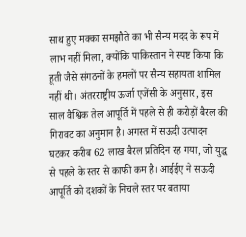साथ हुए मक्का समझौते का भी सैन्य मदद के रूप में लाभ नहीं मिला, क्योंकि पाकिस्तान ने स्पष्ट किया कि हूती जैसे संगठनों के हमलों पर सैन्य सहायता शामिल नहीं थी। अंतरराष्ट्रीय ऊर्जा एजेंसी के अनुसार, इस साल वैश्विक तेल आपूर्ति में पहले से ही करोड़ों बैरल की गिरावट का अनुमान है। अगस्त में सऊदी उत्पादन घटकर करीब 62 लाख बैरल प्रतिदिन रह गया, जो युद्ध से पहले के स्तर से काफी कम है। आईईए ने सऊदी आपूर्ति को दशकों के निचले स्तर पर बताया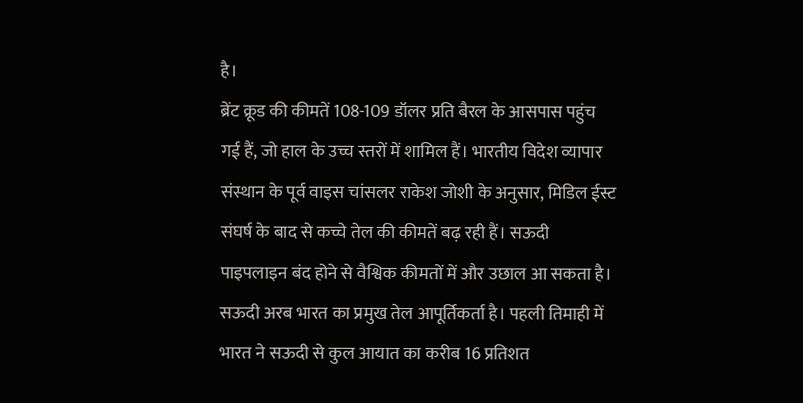है।
ब्रेंट क्रूड की कीमतें 108-109 डॉलर प्रति बैरल के आसपास पहुंच गई हैं, जो हाल के उच्च स्तरों में शामिल हैं। भारतीय विदेश व्यापार संस्थान के पूर्व वाइस चांसलर राकेश जोशी के अनुसार, मिडिल ईस्ट संघर्ष के बाद से कच्चे तेल की कीमतें बढ़ रही हैं। सऊदी पाइपलाइन बंद होने से वैश्विक कीमतों में और उछाल आ सकता है। सऊदी अरब भारत का प्रमुख तेल आपूर्तिकर्ता है। पहली तिमाही में भारत ने सऊदी से कुल आयात का करीब 16 प्रतिशत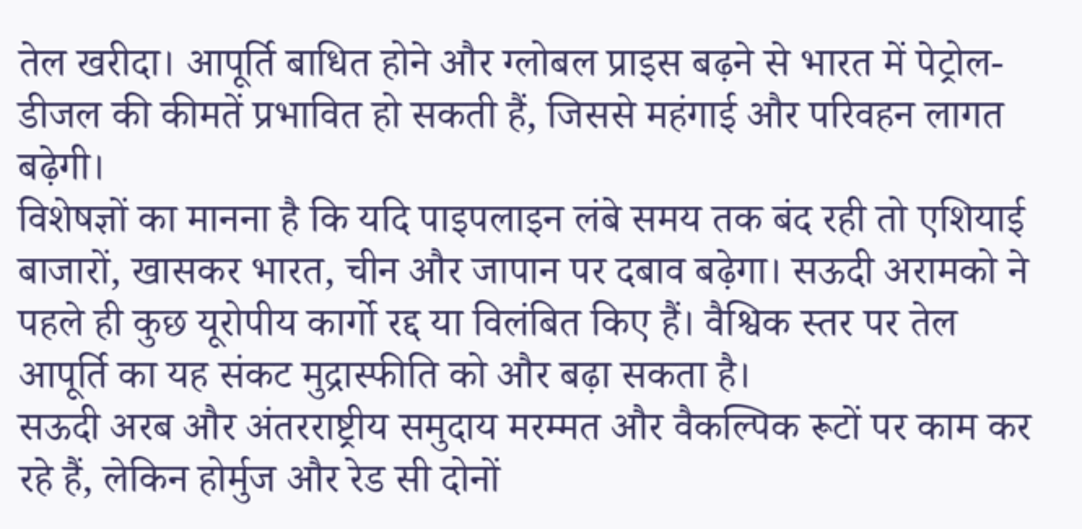तेल खरीदा। आपूर्ति बाधित होने और ग्लोबल प्राइस बढ़ने से भारत में पेट्रोल-डीजल की कीमतें प्रभावित हो सकती हैं, जिससे महंगाई और परिवहन लागत बढ़ेगी।
विशेषज्ञों का मानना है कि यदि पाइपलाइन लंबे समय तक बंद रही तो एशियाई बाजारों, खासकर भारत, चीन और जापान पर दबाव बढ़ेगा। सऊदी अरामको ने पहले ही कुछ यूरोपीय कार्गो रद्द या विलंबित किए हैं। वैश्विक स्तर पर तेल आपूर्ति का यह संकट मुद्रास्फीति को और बढ़ा सकता है।
सऊदी अरब और अंतरराष्ट्रीय समुदाय मरम्मत और वैकल्पिक रूटों पर काम कर रहे हैं, लेकिन होर्मुज और रेड सी दोनों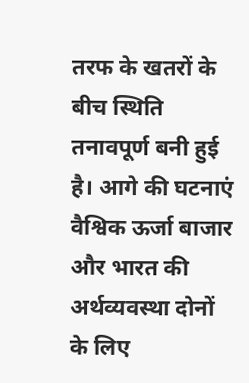तरफ के खतरों के बीच स्थिति तनावपूर्ण बनी हुई है। आगे की घटनाएं वैश्विक ऊर्जा बाजार और भारत की अर्थव्यवस्था दोनों के लिए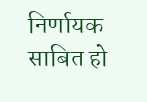निर्णायक साबित हो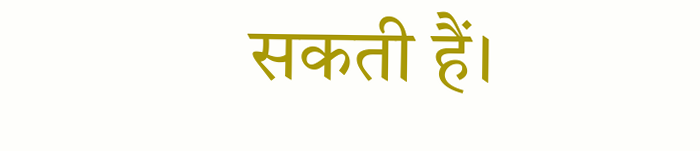सकती हैं।